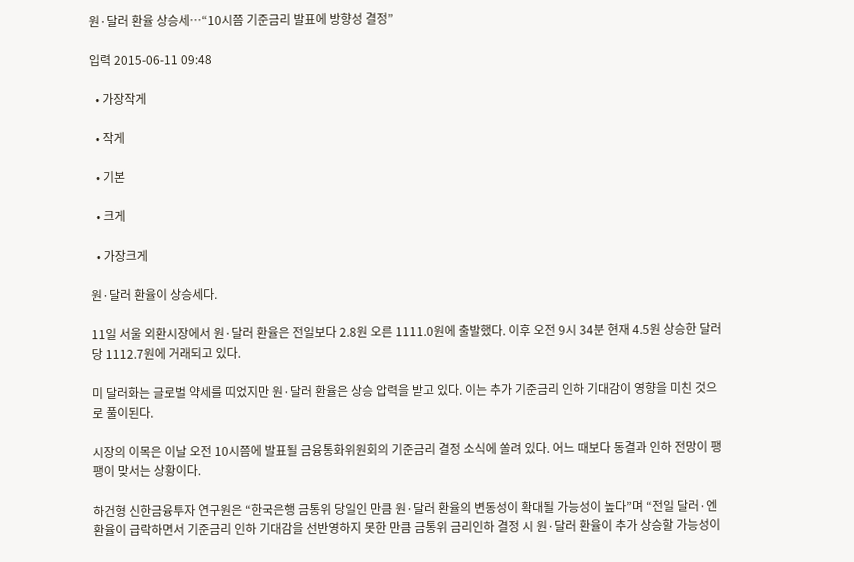원·달러 환율 상승세…“10시쯤 기준금리 발표에 방향성 결정”

입력 2015-06-11 09:48

  • 가장작게

  • 작게

  • 기본

  • 크게

  • 가장크게

원·달러 환율이 상승세다.

11일 서울 외환시장에서 원·달러 환율은 전일보다 2.8원 오른 1111.0원에 출발했다. 이후 오전 9시 34분 현재 4.5원 상승한 달러당 1112.7원에 거래되고 있다.

미 달러화는 글로벌 약세를 띠었지만 원·달러 환율은 상승 압력을 받고 있다. 이는 추가 기준금리 인하 기대감이 영향을 미친 것으로 풀이된다.

시장의 이목은 이날 오전 10시쯤에 발표될 금융통화위원회의 기준금리 결정 소식에 쏠려 있다. 어느 때보다 동결과 인하 전망이 팽팽이 맞서는 상황이다.

하건형 신한금융투자 연구원은 “한국은행 금통위 당일인 만큼 원·달러 환율의 변동성이 확대될 가능성이 높다”며 “전일 달러·엔 환율이 급락하면서 기준금리 인하 기대감을 선반영하지 못한 만큼 금통위 금리인하 결정 시 원·달러 환율이 추가 상승할 가능성이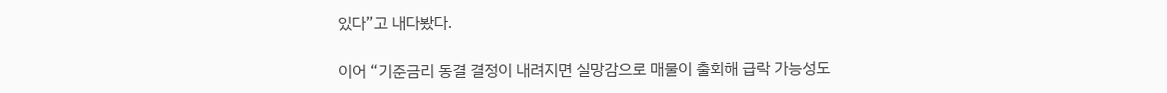있다”고 내다봤다.

이어 “기준금리 동결 결정이 내려지면 실망감으로 매물이 출회해 급락 가능성도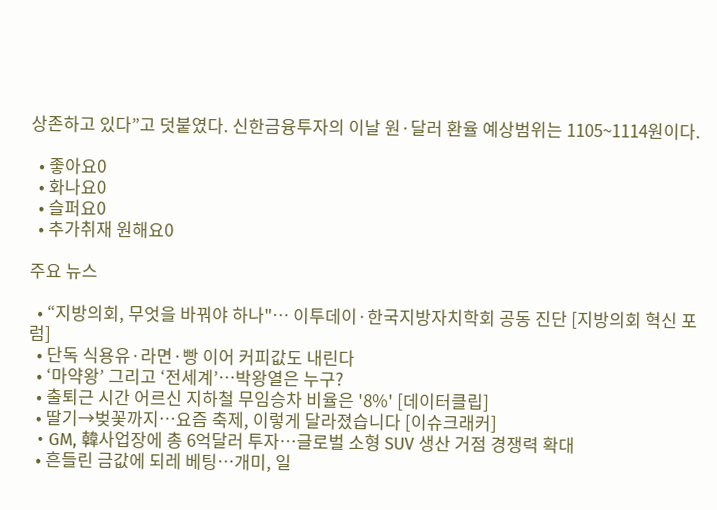상존하고 있다”고 덧붙였다. 신한금융투자의 이날 원·달러 환율 예상범위는 1105~1114원이다.

  • 좋아요0
  • 화나요0
  • 슬퍼요0
  • 추가취재 원해요0

주요 뉴스

  • “지방의회, 무엇을 바꿔야 하나"… 이투데이·한국지방자치학회 공동 진단 [지방의회 혁신 포럼]
  • 단독 식용유·라면·빵 이어 커피값도 내린다
  • ‘마약왕’ 그리고 ‘전세계’…박왕열은 누구?
  • 출퇴근 시간 어르신 지하철 무임승차 비율은 '8%' [데이터클립]
  • 딸기→벚꽃까지…요즘 축제, 이렇게 달라졌습니다 [이슈크래커]
  • GM, 韓사업장에 총 6억달러 투자…글로벌 소형 SUV 생산 거점 경쟁력 확대
  • 흔들린 금값에 되레 베팅…개미, 일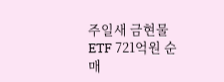주일새 금현물 ETF 721억원 순매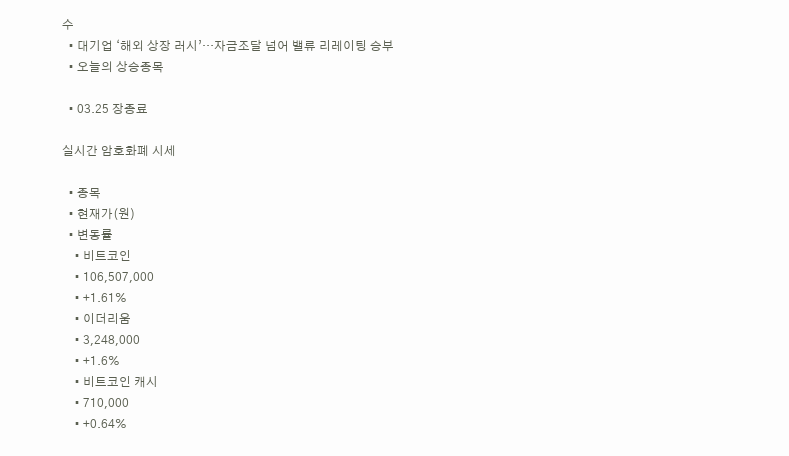수
  • 대기업 ‘해외 상장 러시’…자금조달 넘어 밸류 리레이팅 승부
  • 오늘의 상승종목

  • 03.25 장종료

실시간 암호화폐 시세

  • 종목
  • 현재가(원)
  • 변동률
    • 비트코인
    • 106,507,000
    • +1.61%
    • 이더리움
    • 3,248,000
    • +1.6%
    • 비트코인 캐시
    • 710,000
    • +0.64%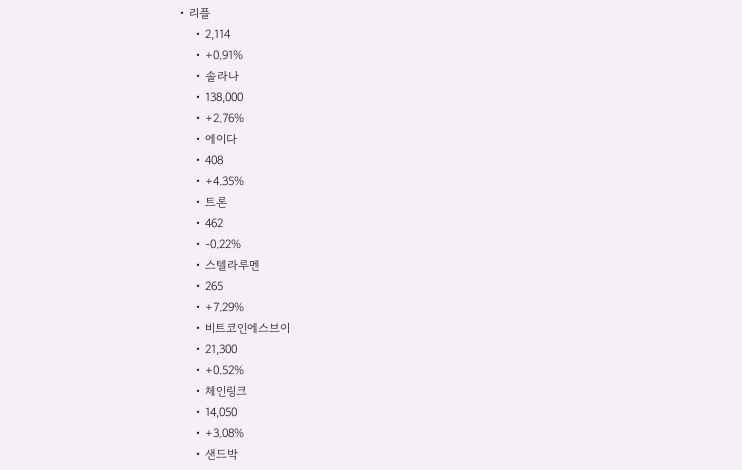• 리플
    • 2,114
    • +0.91%
    • 솔라나
    • 138,000
    • +2.76%
    • 에이다
    • 408
    • +4.35%
    • 트론
    • 462
    • -0.22%
    • 스텔라루멘
    • 265
    • +7.29%
    • 비트코인에스브이
    • 21,300
    • +0.52%
    • 체인링크
    • 14,050
    • +3.08%
    • 샌드박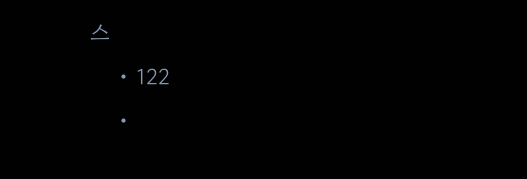스
    • 122
    •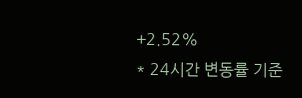+2.52%
* 24시간 변동률 기준